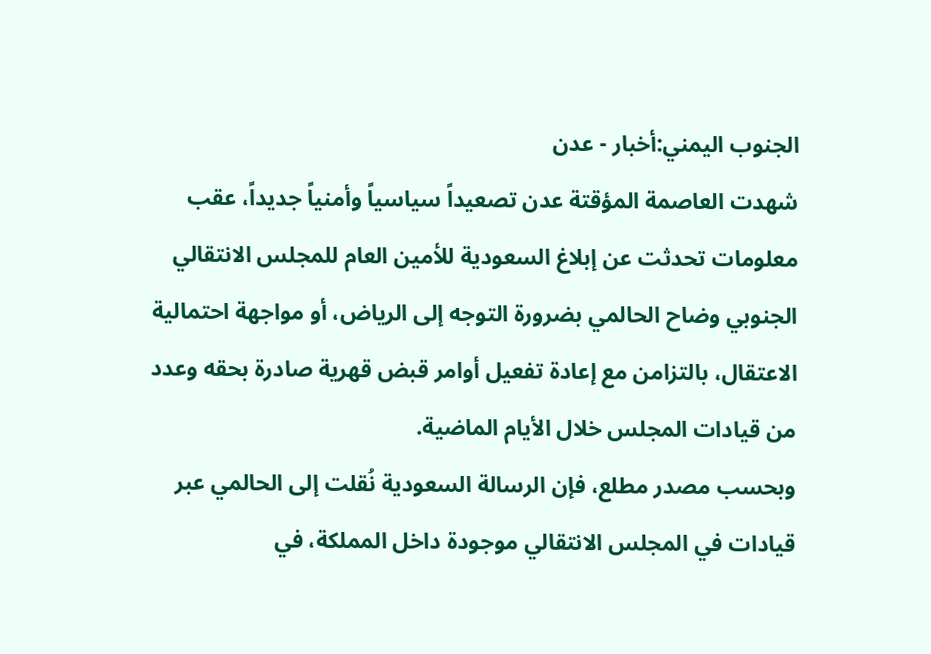الجنوب اليمني:أخبار - عدن
شهدت العاصمة المؤقتة عدن تصعيداً سياسياً وأمنياً جديداً، عقب معلومات تحدثت عن إبلاغ السعودية للأمين العام للمجلس الانتقالي الجنوبي وضاح الحالمي بضرورة التوجه إلى الرياض، أو مواجهة احتمالية الاعتقال، بالتزامن مع إعادة تفعيل أوامر قبض قهرية صادرة بحقه وعدد من قيادات المجلس خلال الأيام الماضية.
وبحسب مصدر مطلع، فإن الرسالة السعودية نُقلت إلى الحالمي عبر قيادات في المجلس الانتقالي موجودة داخل المملكة، في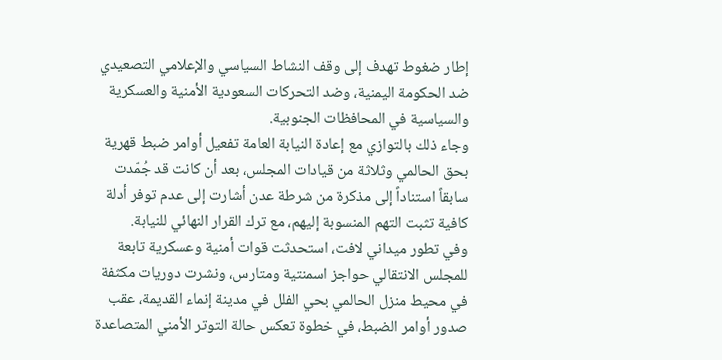إطار ضغوط تهدف إلى وقف النشاط السياسي والإعلامي التصعيدي ضد الحكومة اليمنية، وضد التحركات السعودية الأمنية والعسكرية والسياسية في المحافظات الجنوبية.
وجاء ذلك بالتوازي مع إعادة النيابة العامة تفعيل أوامر ضبط قهرية بحق الحالمي وثلاثة من قيادات المجلس، بعد أن كانت قد جُمّدت سابقاً استناداً إلى مذكرة من شرطة عدن أشارت إلى عدم توفر أدلة كافية تثبت التهم المنسوبة إليهم، مع ترك القرار النهائي للنيابة.
وفي تطور ميداني لافت، استحدثت قوات أمنية وعسكرية تابعة للمجلس الانتقالي حواجز اسمنتية ومتارس، ونشرت دوريات مكثفة في محيط منزل الحالمي بحي الفلل في مدينة إنماء القديمة، عقب صدور أوامر الضبط، في خطوة تعكس حالة التوتر الأمني المتصاعدة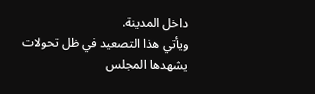داخل المدينة.
ويأتي هذا التصعيد في ظل تحولات يشهدها المجلس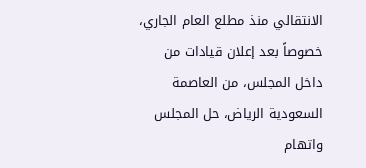الانتقالي منذ مطلع العام الجاري، خصوصاً بعد إعلان قيادات من داخل المجلس، من العاصمة السعودية الرياض، حل المجلس واتهام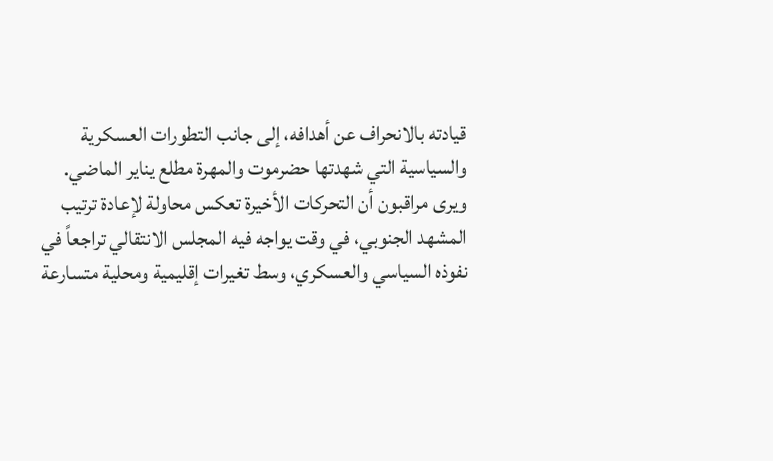قيادته بالانحراف عن أهدافه، إلى جانب التطورات العسكرية والسياسية التي شهدتها حضرموت والمهرة مطلع يناير الماضي.
ويرى مراقبون أن التحركات الأخيرة تعكس محاولة لإعادة ترتيب المشهد الجنوبي، في وقت يواجه فيه المجلس الانتقالي تراجعاً في نفوذه السياسي والعسكري، وسط تغيرات إقليمية ومحلية متسارعة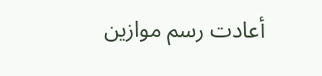أعادت رسم موازين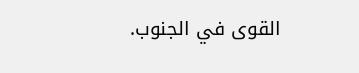القوى في الجنوب.